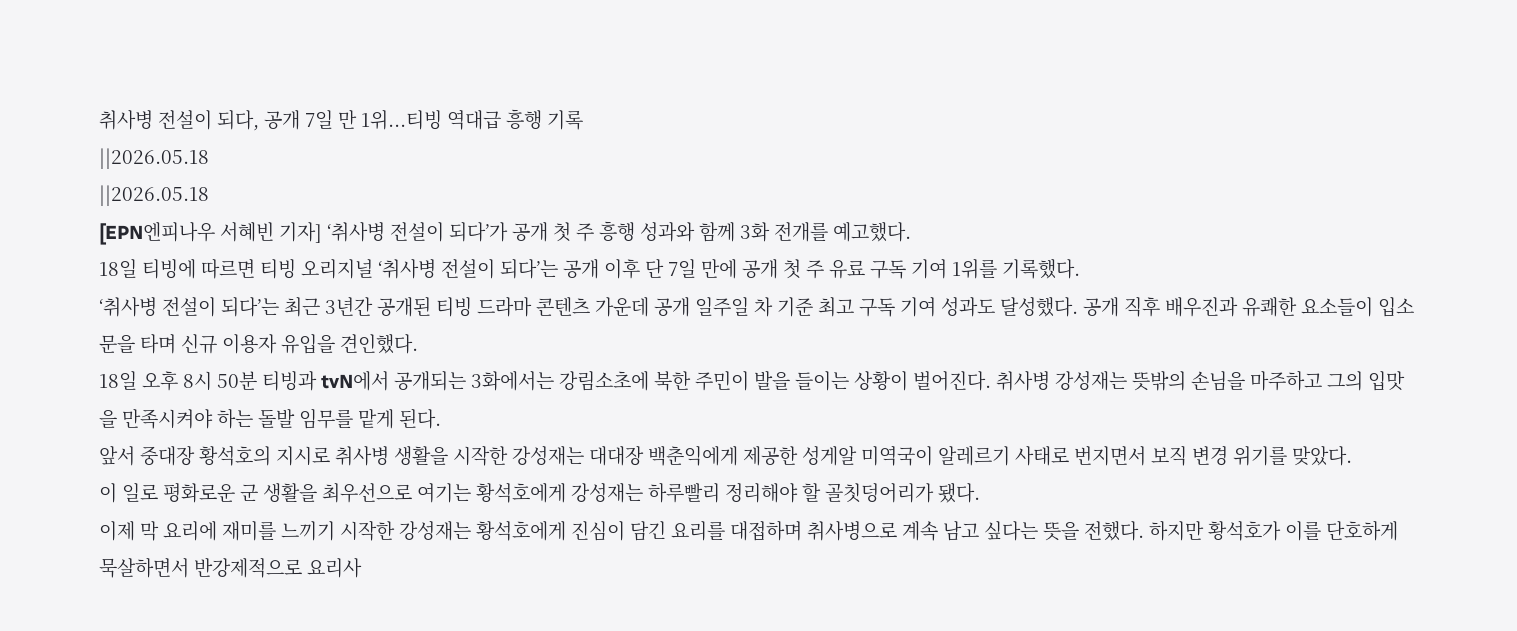취사병 전설이 되다, 공개 7일 만 1위...티빙 역대급 흥행 기록
||2026.05.18
||2026.05.18
[EPN엔피나우 서혜빈 기자] ‘취사병 전설이 되다’가 공개 첫 주 흥행 성과와 함께 3화 전개를 예고했다.
18일 티빙에 따르면 티빙 오리지널 ‘취사병 전설이 되다’는 공개 이후 단 7일 만에 공개 첫 주 유료 구독 기여 1위를 기록했다.
‘취사병 전설이 되다’는 최근 3년간 공개된 티빙 드라마 콘텐츠 가운데 공개 일주일 차 기준 최고 구독 기여 성과도 달성했다. 공개 직후 배우진과 유쾌한 요소들이 입소문을 타며 신규 이용자 유입을 견인했다.
18일 오후 8시 50분 티빙과 tvN에서 공개되는 3화에서는 강림소초에 북한 주민이 발을 들이는 상황이 벌어진다. 취사병 강성재는 뜻밖의 손님을 마주하고 그의 입맛을 만족시켜야 하는 돌발 임무를 맡게 된다.
앞서 중대장 황석호의 지시로 취사병 생활을 시작한 강성재는 대대장 백춘익에게 제공한 성게알 미역국이 알레르기 사태로 번지면서 보직 변경 위기를 맞았다.
이 일로 평화로운 군 생활을 최우선으로 여기는 황석호에게 강성재는 하루빨리 정리해야 할 골칫덩어리가 됐다.
이제 막 요리에 재미를 느끼기 시작한 강성재는 황석호에게 진심이 담긴 요리를 대접하며 취사병으로 계속 남고 싶다는 뜻을 전했다. 하지만 황석호가 이를 단호하게 묵살하면서 반강제적으로 요리사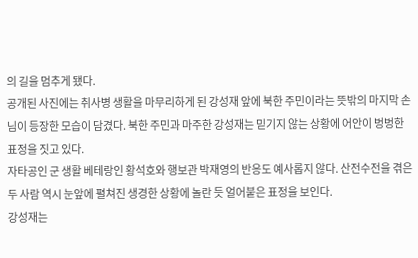의 길을 멈추게 됐다.
공개된 사진에는 취사병 생활을 마무리하게 된 강성재 앞에 북한 주민이라는 뜻밖의 마지막 손님이 등장한 모습이 담겼다. 북한 주민과 마주한 강성재는 믿기지 않는 상황에 어안이 벙벙한 표정을 짓고 있다.
자타공인 군 생활 베테랑인 황석호와 행보관 박재영의 반응도 예사롭지 않다. 산전수전을 겪은 두 사람 역시 눈앞에 펼쳐진 생경한 상황에 놀란 듯 얼어붙은 표정을 보인다.
강성재는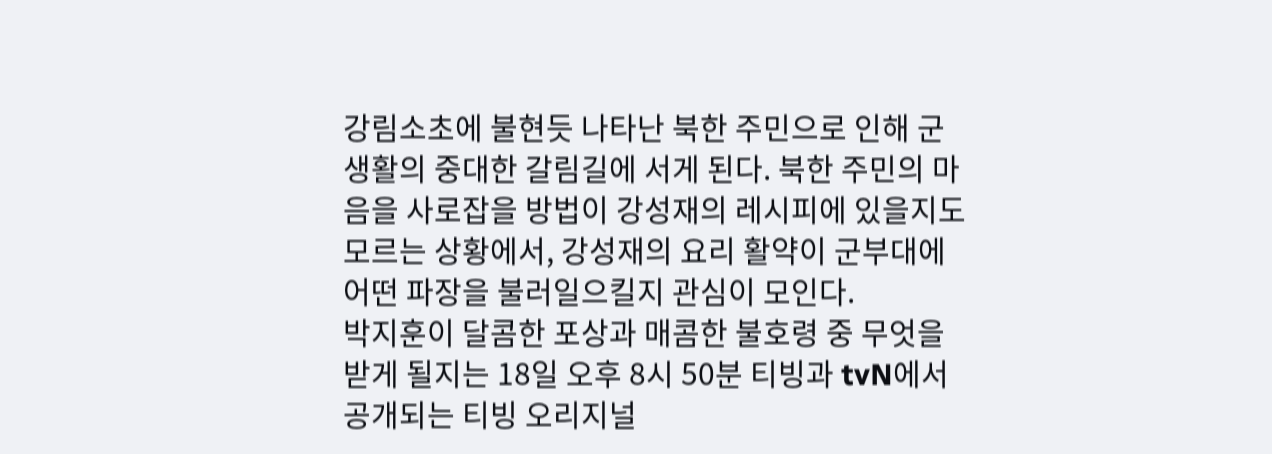강림소초에 불현듯 나타난 북한 주민으로 인해 군 생활의 중대한 갈림길에 서게 된다. 북한 주민의 마음을 사로잡을 방법이 강성재의 레시피에 있을지도 모르는 상황에서, 강성재의 요리 활약이 군부대에 어떤 파장을 불러일으킬지 관심이 모인다.
박지훈이 달콤한 포상과 매콤한 불호령 중 무엇을 받게 될지는 18일 오후 8시 50분 티빙과 tvN에서 공개되는 티빙 오리지널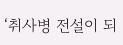‘취사병 전설이 되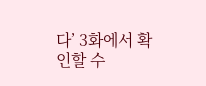다’ 3화에서 확인할 수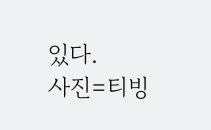있다.
사진=티빙